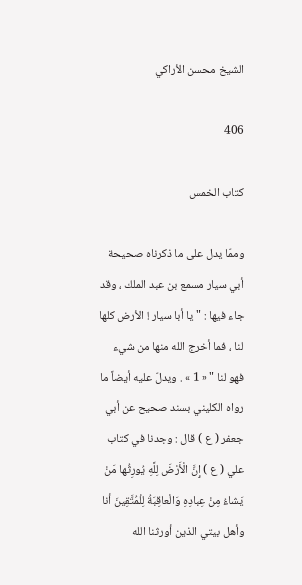الشيخ محسن الأراكي

406

كتاب الخمس

وممّا يدل على ما ذكرناه صحيحة أبي سيار مسمع بن عبد الملك ، وقد جاء فيها : " يا أبا سيار ! الأرض كلها لنا ، فما أخرج الله منها من شيء فهو لنا " « 1 » . ويدلّ عليه أيضاً ما رواه الكليني بسند صحيح عن أبي جعفر ( ع ) قال : وجدنا في كتاب علي ( ع ) إِنَّ الْأَرْضَ لِلَّهِ يُورِثُها مَنْ يَشاءُ مِنْ عِبادِهِ وَالْعاقِبَةُ لِلْمُتَّقِينَ أنا وأهل بيتي الذين أورثنا الله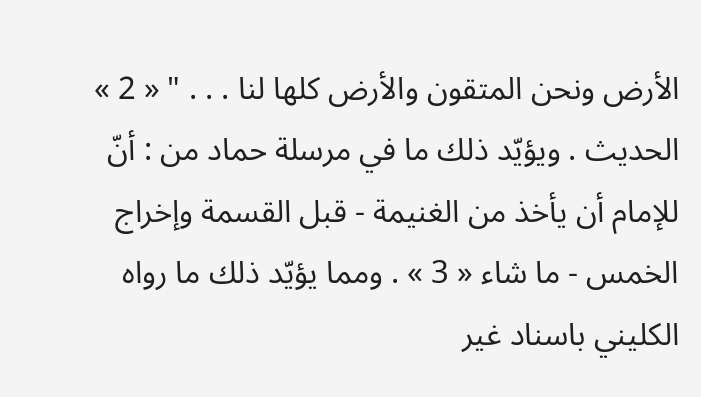الأرض ونحن المتقون والأرض كلها لنا . . . " « 2 » الحديث . ويؤيّد ذلك ما في مرسلة حماد من : أنّ للإمام أن يأخذ من الغنيمة - قبل القسمة وإخراج الخمس - ما شاء « 3 » . ومما يؤيّد ذلك ما رواه الكليني باسناد غير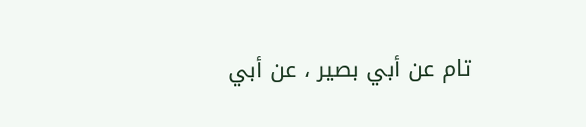تام عن أبي بصير ، عن أبي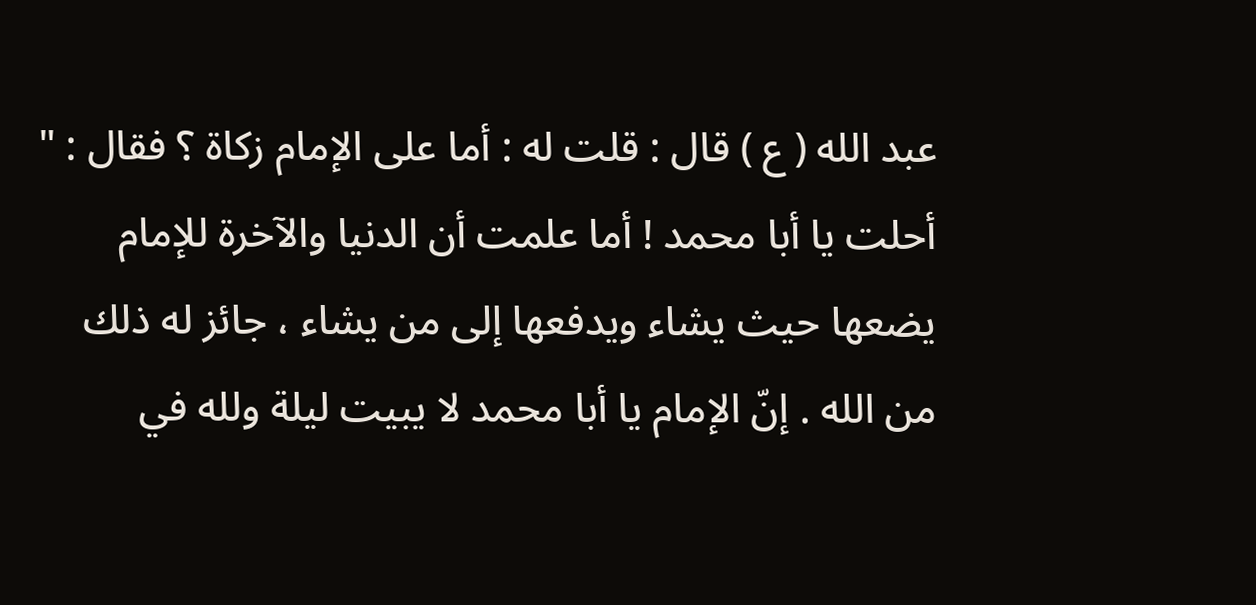عبد الله ( ع ) قال : قلت له : أما على الإمام زكاة ؟ فقال : " أحلت يا أبا محمد ! أما علمت أن الدنيا والآخرة للإمام يضعها حيث يشاء ويدفعها إلى من يشاء ، جائز له ذلك من الله . إنّ الإمام يا أبا محمد لا يبيت ليلة ولله في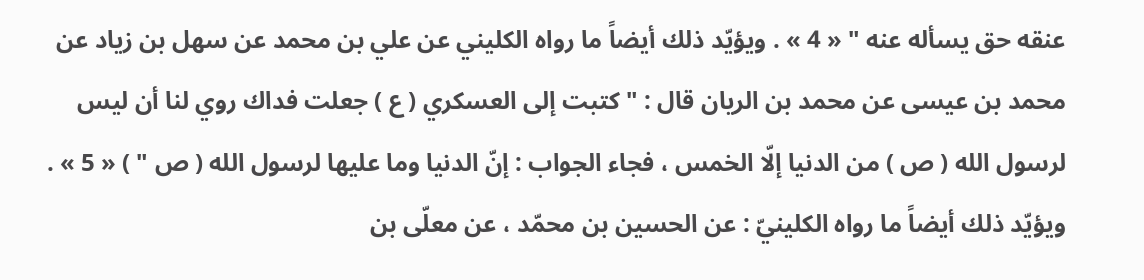عنقه حق يسأله عنه " « 4 » . ويؤيّد ذلك أيضاً ما رواه الكليني عن علي بن محمد عن سهل بن زياد عن محمد بن عيسى عن محمد بن الريان قال : " كتبت إلى العسكري ( ع ) جعلت فداك روي لنا أن ليس لرسول الله ( ص ) من الدنيا إلّا الخمس ، فجاء الجواب : إنّ الدنيا وما عليها لرسول الله ( ص " ) « 5 » . ويؤيّد ذلك أيضاً ما رواه الكلينيّ : عن الحسين بن محمّد ، عن معلّى بن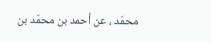محمّد ، عن أحمد بن محمّد بن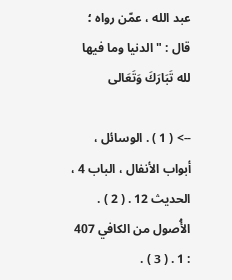عبد الله ، عمّن رواه ؛ قال : " الدنيا وما فيها لله تَبَارَكَ وَتَعَالى

--> ( 1 ) . الوسائل ، أبواب الأنفال ، الباب 4 ، الحديث 12 . ( 2 ) . الأُصول من الكافي 407 : 1 . ( 3 ) .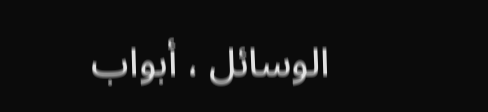الوسائل ، أبواب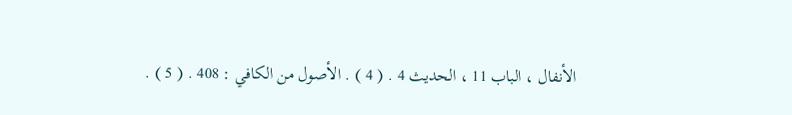الأنفال ، الباب 11 ، الحديث 4 . ( 4 ) . الأصول من الكافي : 408 . ( 5 ) .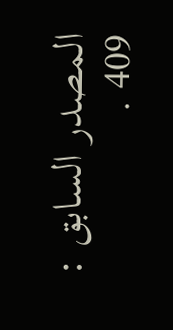المصدر السابق : 409 .